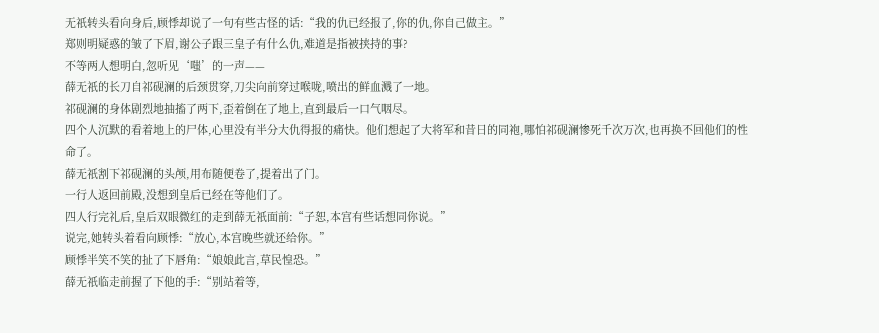无祇转头看向身后,顾悸却说了一句有些古怪的话:“我的仇已经报了,你的仇,你自己做主。”
郑则明疑惑的皱了下眉,谢公子跟三皇子有什么仇,难道是指被挟持的事?
不等两人想明白,忽听见‘嗤’的一声——
薛无祇的长刀自祁砚澜的后颈贯穿,刀尖向前穿过喉咙,喷出的鲜血溅了一地。
祁砚澜的身体剧烈地抽搐了两下,歪着倒在了地上,直到最后一口气咽尽。
四个人沉默的看着地上的尸体,心里没有半分大仇得报的痛快。他们想起了大将军和昔日的同袍,哪怕祁砚澜惨死千次万次,也再换不回他们的性命了。
薛无祇割下祁砚澜的头颅,用布随便卷了,提着出了门。
一行人返回前殿,没想到皇后已经在等他们了。
四人行完礼后,皇后双眼微红的走到薛无祇面前:“子恕,本宫有些话想同你说。”
说完,她转头着看向顾悸:“放心,本宫晚些就还给你。”
顾悸半笑不笑的扯了下唇角:“娘娘此言,草民惶恐。”
薛无祇临走前握了下他的手:“别站着等,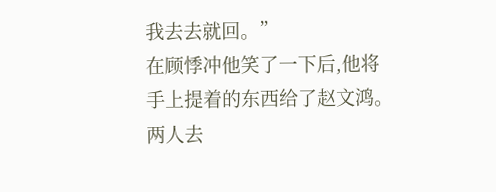我去去就回。”
在顾悸冲他笑了一下后,他将手上提着的东西给了赵文鸿。
两人去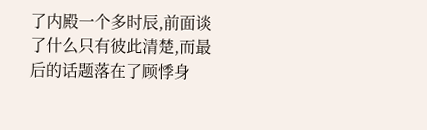了内殿一个多时辰,前面谈了什么只有彼此清楚,而最后的话题落在了顾悸身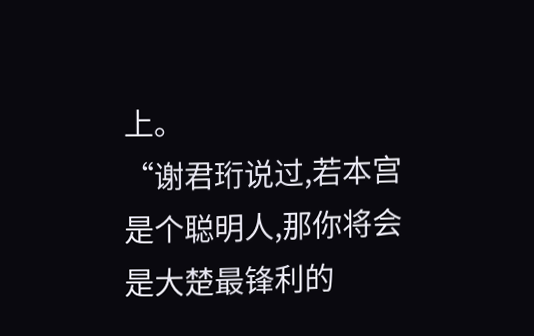上。
“谢君珩说过,若本宫是个聪明人,那你将会是大楚最锋利的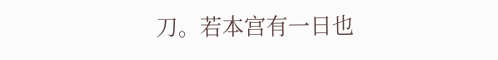刀。若本宫有一日也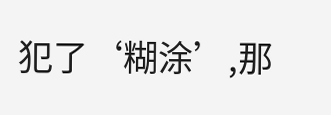犯了‘糊涂’,那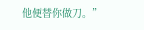他便替你做刀。”